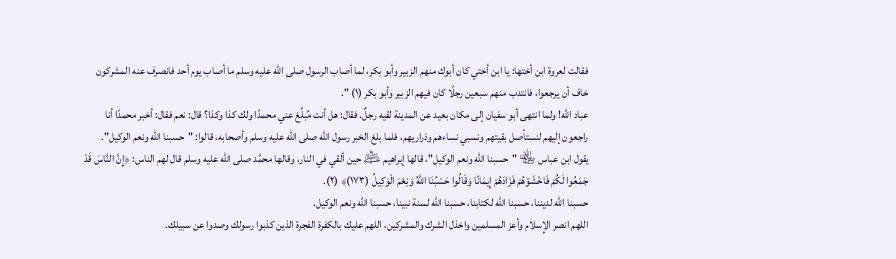فقالت لعروة ابن أختها: يا ابن أختي كان أبوك منهم الزبير وأبو بكر، لما أصاب الرسول صلى الله عليه وسلم ما أصاب يوم أحد فانصرف عنه المشركون خاف أن يرجعوا، فانتدب منهم سبعين رجلًا كان فيهم الزبير وأبو بكر (١) ".
عباد الله! ولما انتهى أبو سفيان إلى مكان بعيد عن المدينة لقيه رجلٌ. فقال: هل أنت مُبلِّغ عني محمدًا ولك كذا وكذا؟ قال: نعم فقال: أخبر محمدًا أنا راجعون إليهم لنستأصل بقيتهم ونسبي نساءهم وذراريهم، فلما بلغ الخبر رسول الله صلى الله عليه وسلم وأصحابه، قالوا: "حسبنا الله ونعم الوكيل".
يقول ابن عباس ﵄ "حسبنا الله ونعم الوكيل"، قالها إبراهيم ﵇ حين ألقي في النار، وقالها محمَّد صلى الله عليه وسلم قال لهم الناس: ﴿إِنَّ النَّاسَ قَدْ جَمَعُوا لَكُمْ فَاخْشَوْهُمْ فَزَادَهُمْ إِيمَانًا وَقَالُوا حَسْبُنَا اللَّهُ وَنِعْمَ الْوَكِيلُ (١٧٣)﴾ (٢).
حسبنا الله لديننا، حسبنا الله لكتابنا، حسبنا الله لسنة نبينا، حسبنا الله ونعم الوكيل.
اللهم انصر الإِسلام وأعز المسلمين واخذل الشرك والمشركين، اللهم عليك بالكفرة الفجرة الذين كذبوا رسولك وصدوا عن سبيلك.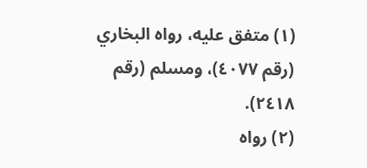(١) متفق عليه، رواه البخاري (رقم ٤٠٧٧)، ومسلم (رقم ٢٤١٨).
(٢) رواه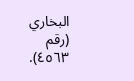البخاري (رقم ٤٥٦٣).